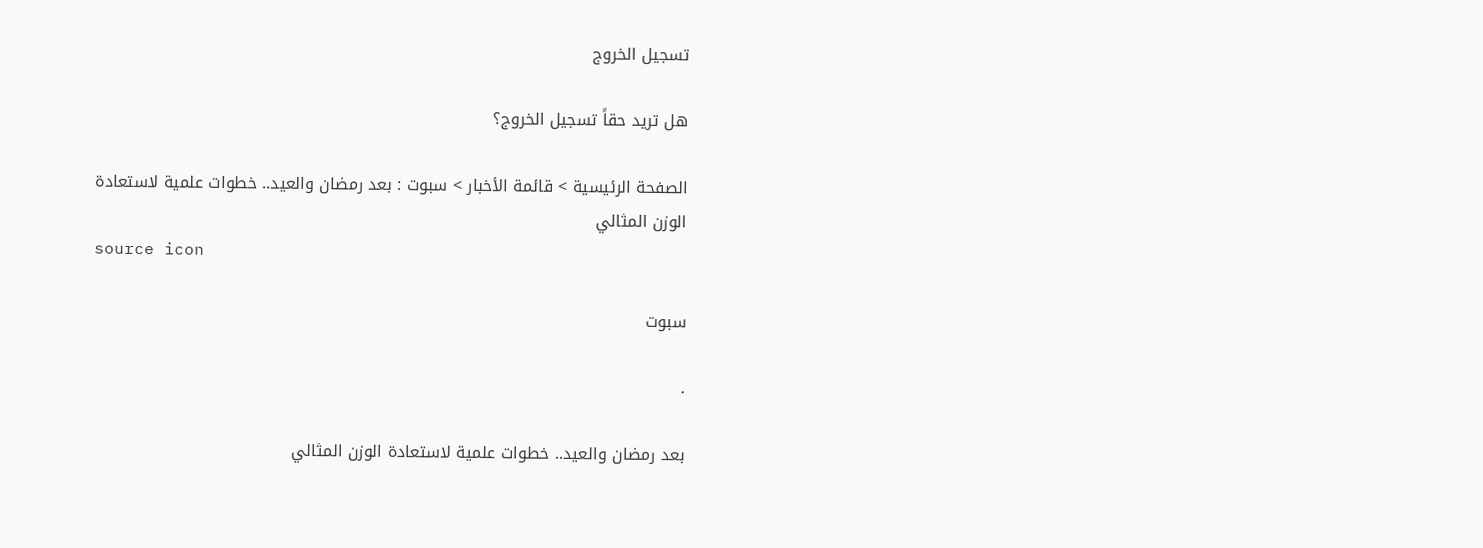تسجيل الخروج

هل تريد حقاً تسجيل الخروج؟

الصفحة الرئيسية > قائمة الأخبار > سبوت : بعد رمضان والعيد.. خطوات علمية لاستعادة الوزن المثالي
source icon

سبوت

.

بعد رمضان والعيد.. خطوات علمية لاستعادة الوزن المثالي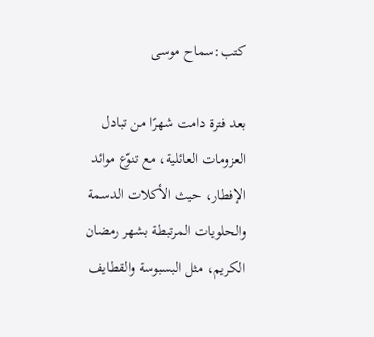كتب:سماح موسى

بعد فترة دامت شهرًا من تبادل العزومات العائلية، مع تنوّع موائد الإفطار، حيث الأكلات الدسمة والحلويات المرتبطة بشهر رمضان الكريم، مثل البسبوسة والقطايف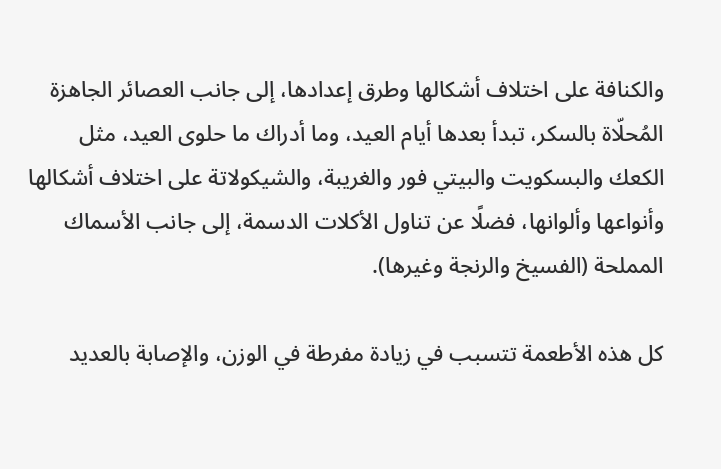والكنافة على اختلاف أشكالها وطرق إعدادها، إلى جانب العصائر الجاهزة المُحلّاة بالسكر، تبدأ بعدها أيام العيد، وما أدراك ما حلوى العيد، مثل الكعك والبسكويت والبيتي فور والغريبة، والشيكولاتة على اختلاف أشكالها وأنواعها وألوانها، فضلًا عن تناول الأكلات الدسمة، إلى جانب الأسماك المملحة (الفسيخ والرنجة وغيرها).

كل هذه الأطعمة تتسبب في زيادة مفرطة في الوزن، والإصابة بالعديد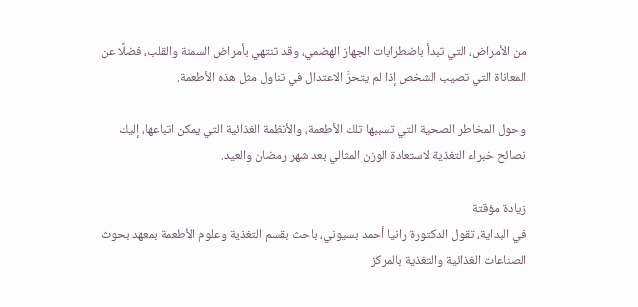من الأمراض، التي تبدأ باضطرابات الجهاز الهضمي، وقد تنتهي بأمراض السمنة والقلب، فضلًا عن المعاناة التي تصيب الشخص إذا لم يتحرَّ الاعتدال في تناول مثل هذه الأطعمة.

وحول المخاطر الصحية التي تسببها تلك الأطعمة، والأنظمة الغذائية التي يمكن اتباعها، إليك نصائح خبراء التغذية لاستعادة الوزن المثالي بعد شهر رمضان والعيد.

زيادة مؤقتة
في البداية، تقول الدكتورة رانيا أحمد بسيوني، باحث بقسم التغذية وعلوم الأطعمة بمعهد بحوث الصناعات الغذائية والتغذية بالمركز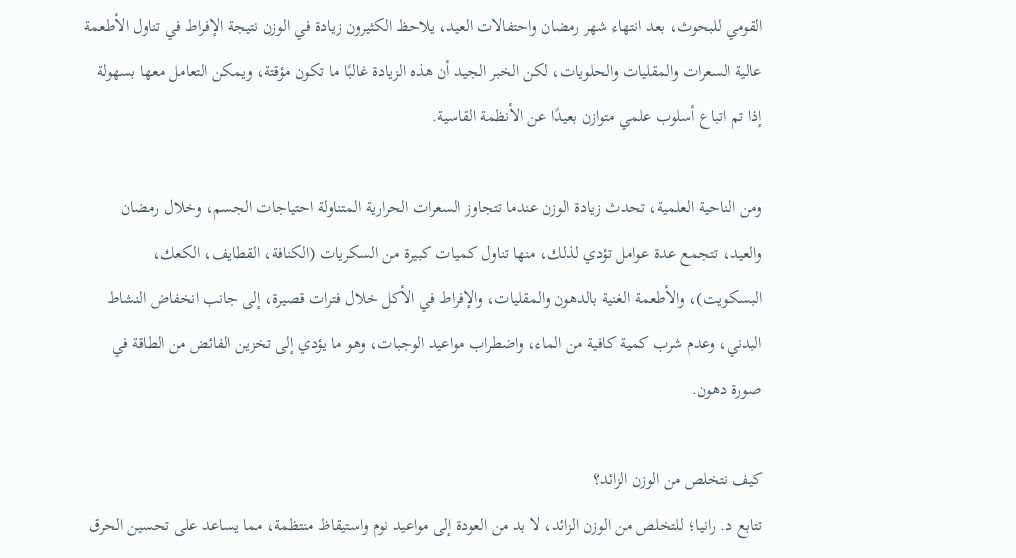القومي للبحوث، بعد انتهاء شهر رمضان واحتفالات العيد، يلاحظ الكثيرون زيادة في الوزن نتيجة الإفراط في تناول الأطعمة عالية السعرات والمقليات والحلويات، لكن الخبر الجيد أن هذه الزيادة غالبًا ما تكون مؤقتة، ويمكن التعامل معها بسهولة إذا تم اتباع أسلوب علمي متوازن بعيدًا عن الأنظمة القاسية.

ومن الناحية العلمية، تحدث زيادة الوزن عندما تتجاوز السعرات الحرارية المتناولة احتياجات الجسم، وخلال رمضان والعيد، تتجمع عدة عوامل تؤدي لذلك، منها تناول كميات كبيرة من السكريات (الكنافة، القطايف، الكعك، البسكويت)، والأطعمة الغنية بالدهون والمقليات، والإفراط في الأكل خلال فترات قصيرة، إلى جانب انخفاض النشاط البدني، وعدم شرب كمية كافية من الماء، واضطراب مواعيد الوجبات، وهو ما يؤدي إلى تخزين الفائض من الطاقة في صورة دهون.

كيف نتخلص من الوزن الزائد؟
تتابع د. رانيا؛ للتخلص من الوزن الزائد، لا بد من العودة إلى مواعيد نوم واستيقاظ منتظمة، مما يساعد على تحسين الحرق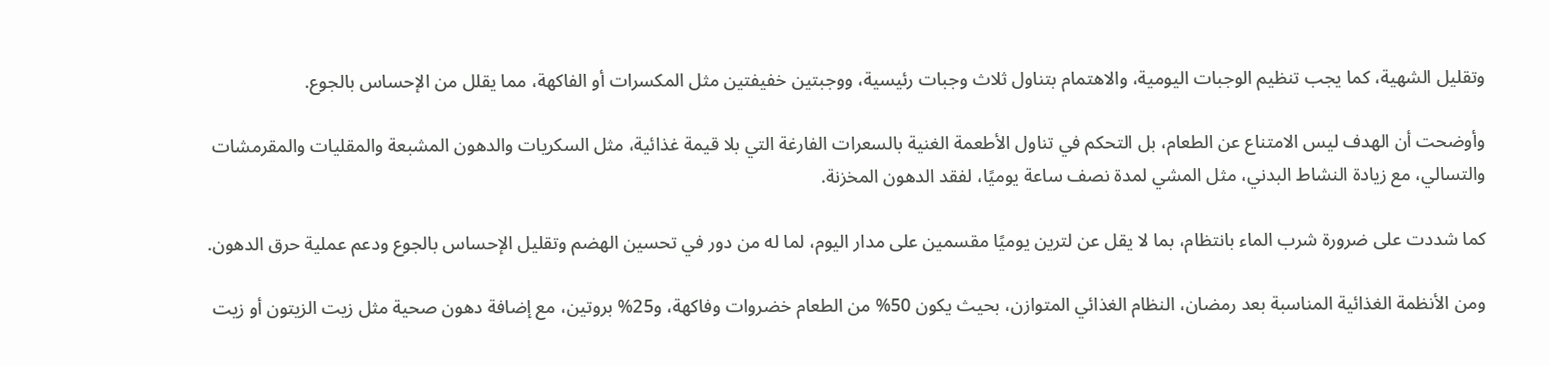وتقليل الشهية، كما يجب تنظيم الوجبات اليومية، والاهتمام بتناول ثلاث وجبات رئيسية، ووجبتين خفيفتين مثل المكسرات أو الفاكهة، مما يقلل من الإحساس بالجوع.

وأوضحت أن الهدف ليس الامتناع عن الطعام، بل التحكم في تناول الأطعمة الغنية بالسعرات الفارغة التي بلا قيمة غذائية، مثل السكريات والدهون المشبعة والمقليات والمقرمشات والتسالي، مع زيادة النشاط البدني، مثل المشي لمدة نصف ساعة يوميًا، لفقد الدهون المخزنة.

كما شددت على ضرورة شرب الماء بانتظام، بما لا يقل عن لترين يوميًا مقسمين على مدار اليوم، لما له من دور في تحسين الهضم وتقليل الإحساس بالجوع ودعم عملية حرق الدهون.

ومن الأنظمة الغذائية المناسبة بعد رمضان، النظام الغذائي المتوازن، بحيث يكون 50% من الطعام خضروات وفاكهة، و25% بروتين، مع إضافة دهون صحية مثل زيت الزيتون أو زيت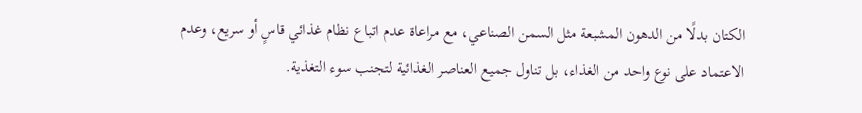الكتان بدلًا من الدهون المشبعة مثل السمن الصناعي، مع مراعاة عدم اتباع نظام غذائي قاسٍ أو سريع، وعدم الاعتماد على نوع واحد من الغذاء، بل تناول جميع العناصر الغذائية لتجنب سوء التغذية.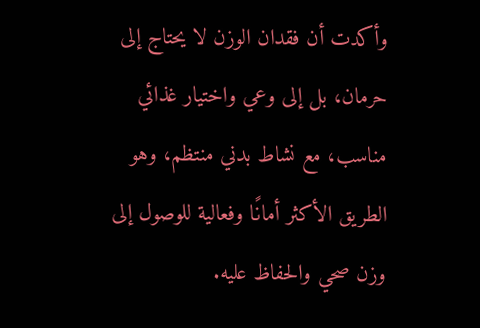وأكدت أن فقدان الوزن لا يحتاج إلى حرمان، بل إلى وعي واختيار غذائي مناسب، مع نشاط بدني منتظم، وهو الطريق الأكثر أمانًا وفعالية للوصول إلى وزن صحي والحفاظ عليه.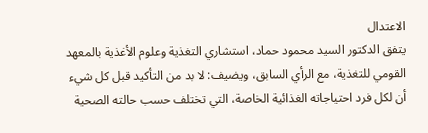الاعتدال
يتفق الدكتور السيد محمود حماد، استشاري التغذية وعلوم الأغذية بالمعهد القومي للتغذية، مع الرأي السابق، ويضيف: لا بد من التأكيد قبل كل شيء أن لكل فرد احتياجاته الغذائية الخاصة، التي تختلف حسب حالته الصحية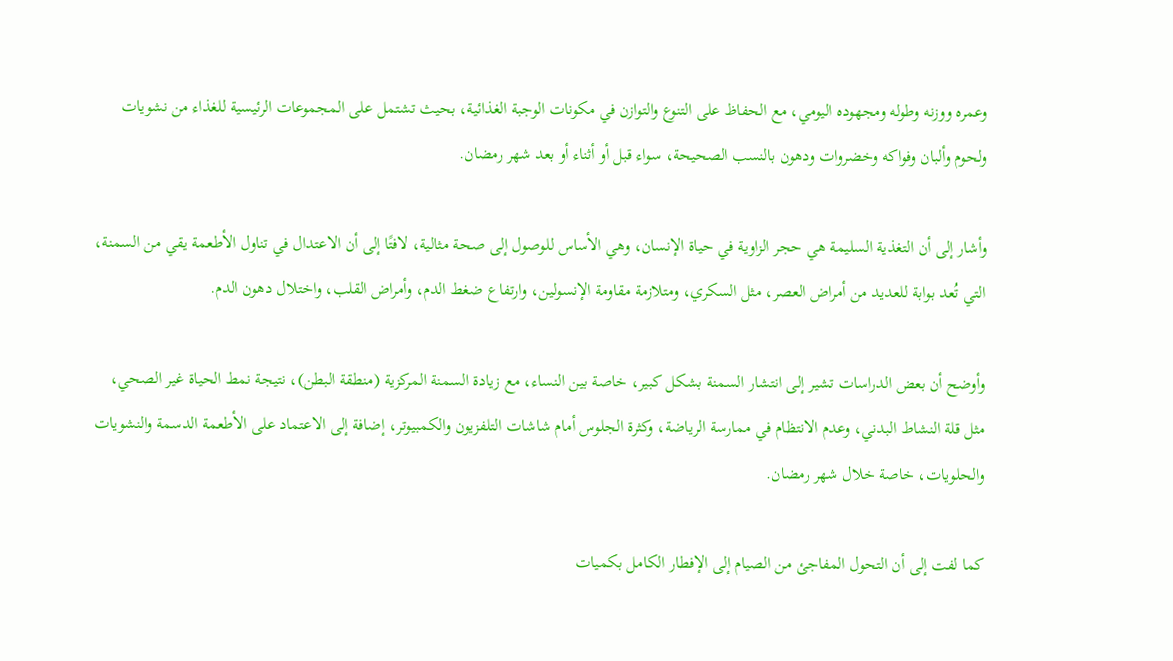وعمره ووزنه وطوله ومجهوده اليومي، مع الحفاظ على التنوع والتوازن في مكونات الوجبة الغذائية، بحيث تشتمل على المجموعات الرئيسية للغذاء من نشويات ولحوم وألبان وفواكه وخضروات ودهون بالنسب الصحيحة، سواء قبل أو أثناء أو بعد شهر رمضان.

وأشار إلى أن التغذية السليمة هي حجر الزاوية في حياة الإنسان، وهي الأساس للوصول إلى صحة مثالية، لافتًا إلى أن الاعتدال في تناول الأطعمة يقي من السمنة، التي تُعد بوابة للعديد من أمراض العصر، مثل السكري، ومتلازمة مقاومة الإنسولين، وارتفاع ضغط الدم، وأمراض القلب، واختلال دهون الدم.

وأوضح أن بعض الدراسات تشير إلى انتشار السمنة بشكل كبير، خاصة بين النساء، مع زيادة السمنة المركزية (منطقة البطن)، نتيجة نمط الحياة غير الصحي، مثل قلة النشاط البدني، وعدم الانتظام في ممارسة الرياضة، وكثرة الجلوس أمام شاشات التلفزيون والكمبيوتر، إضافة إلى الاعتماد على الأطعمة الدسمة والنشويات والحلويات، خاصة خلال شهر رمضان.

كما لفت إلى أن التحول المفاجئ من الصيام إلى الإفطار الكامل بكميات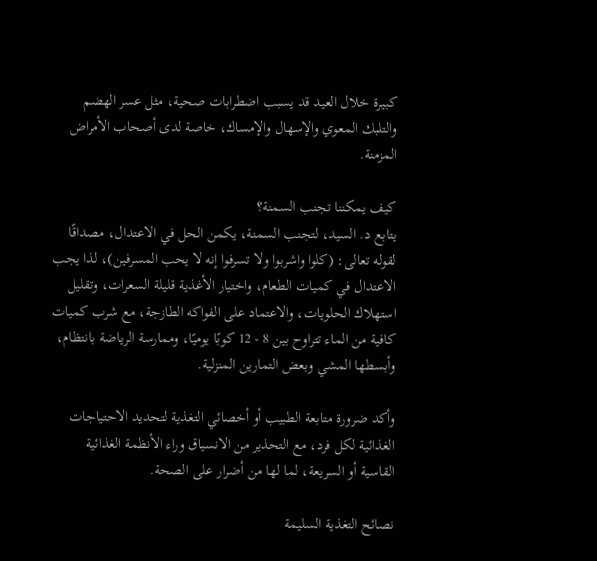كبيرة خلال العيد قد يسبب اضطرابات صحية، مثل عسر الهضم والتلبك المعوي والإسهال والإمساك، خاصة لدى أصحاب الأمراض المزمنة.

كيف يمكننا تجنب السمنة؟
يتابع د. السيد، لتجنب السمنة، يكمن الحل في الاعتدال، مصداقًا لقوله تعالى: (كلوا واشربوا ولا تسرفوا إنه لا يحب المسرفين)، لذا يجب الاعتدال في كميات الطعام، واختيار الأغذية قليلة السعرات، وتقليل استهلاك الحلويات، والاعتماد على الفواكه الطازجة، مع شرب كميات كافية من الماء تتراوح بين 8 - 12 كوبًا يوميًا، وممارسة الرياضة بانتظام، وأبسطها المشي وبعض التمارين المنزلية.

وأكد ضرورة متابعة الطبيب أو أخصائي التغذية لتحديد الاحتياجات الغذائية لكل فرد، مع التحذير من الانسياق وراء الأنظمة الغذائية القاسية أو السريعة، لما لها من أضرار على الصحة.

نصائح التغذية السليمة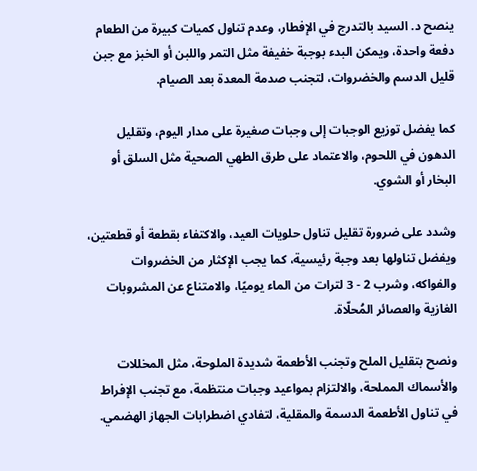ينصح د. السيد بالتدرج في الإفطار، وعدم تناول كميات كبيرة من الطعام دفعة واحدة، ويمكن البدء بوجبة خفيفة مثل التمر واللبن أو الخبز مع جبن قليل الدسم والخضروات، لتجنب صدمة المعدة بعد الصيام.

كما يفضل توزيع الوجبات إلى وجبات صغيرة على مدار اليوم، وتقليل الدهون في اللحوم، والاعتماد على طرق الطهي الصحية مثل السلق أو البخار أو الشوي.

وشدد على ضرورة تقليل تناول حلويات العيد، والاكتفاء بقطعة أو قطعتين، ويفضل تناولها بعد وجبة رئيسية، كما يجب الإكثار من الخضروات والفواكه، وشرب 2 - 3 لترات من الماء يوميًا، والامتناع عن المشروبات الغازية والعصائر المُحلّاة.

ونصح بتقليل الملح وتجنب الأطعمة شديدة الملوحة، مثل المخللات والأسماك المملحة، والالتزام بمواعيد وجبات منتظمة، مع تجنب الإفراط في تناول الأطعمة الدسمة والمقلية، لتفادي اضطرابات الجهاز الهضمي.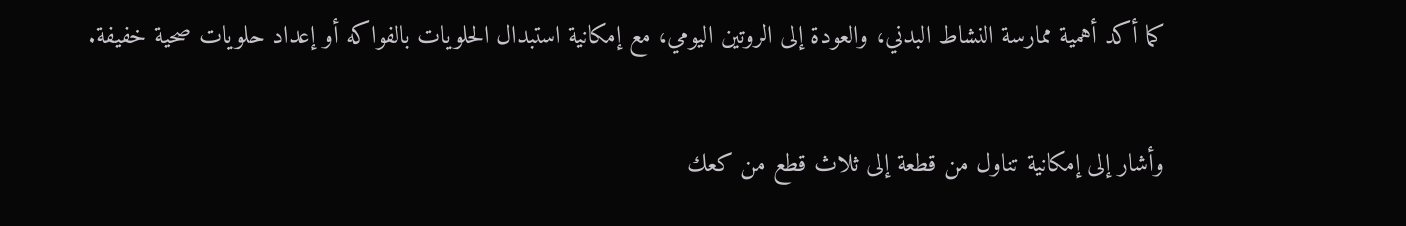كما أكد أهمية ممارسة النشاط البدني، والعودة إلى الروتين اليومي، مع إمكانية استبدال الحلويات بالفواكه أو إعداد حلويات صحية خفيفة.

وأشار إلى إمكانية تناول من قطعة إلى ثلاث قطع من كعك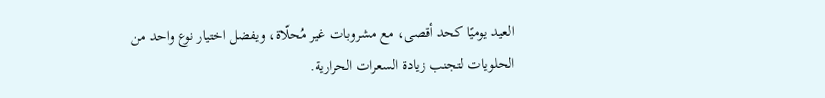العيد يوميًا كحد أقصى، مع مشروبات غير مُحلّاة، ويفضل اختيار نوع واحد من الحلويات لتجنب زيادة السعرات الحرارية.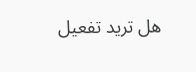هل تريد تفعيل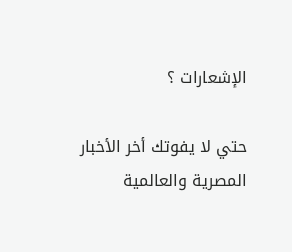الإشعارات ؟

حتي لا يفوتك أخر الأخبار المصرية والعالمية